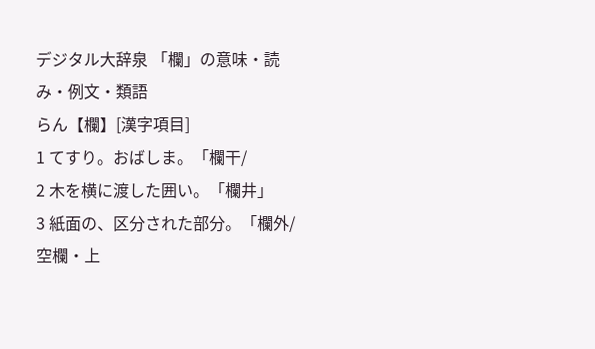デジタル大辞泉 「欄」の意味・読み・例文・類語
らん【欄】[漢字項目]
1 てすり。おばしま。「欄干/
2 木を横に渡した囲い。「欄井」
3 紙面の、区分された部分。「欄外/空欄・上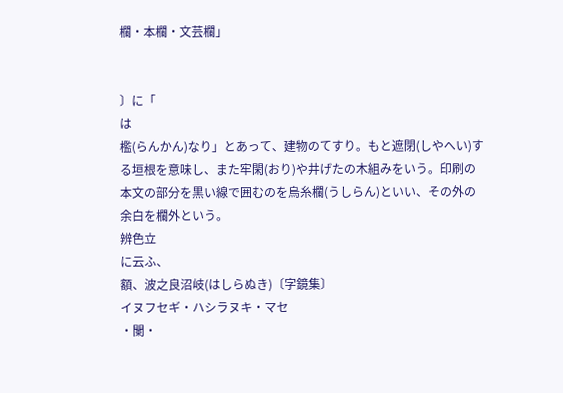欄・本欄・文芸欄」


〕に「
は
檻(らんかん)なり」とあって、建物のてすり。もと遮閉(しやへい)する垣根を意味し、また牢閑(おり)や井げたの木組みをいう。印刷の本文の部分を黒い線で囲むのを烏糸欄(うしらん)といい、その外の余白を欄外という。
辨色立
に云ふ、
額、波之良沼岐(はしらぬき)〔字鏡集〕
イヌフセギ・ハシラヌキ・マセ
・闌・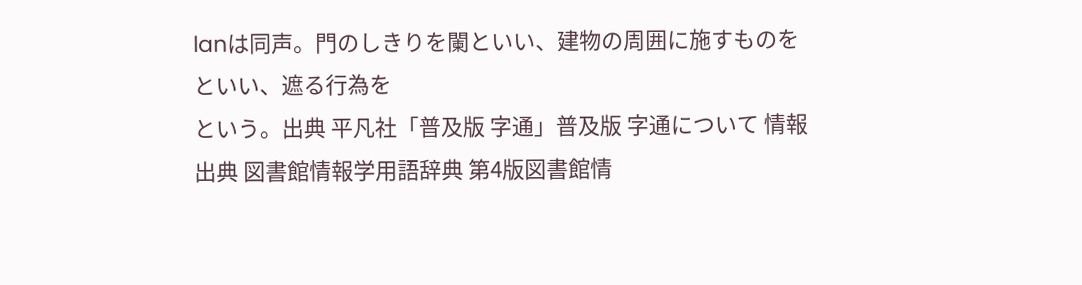lanは同声。門のしきりを闌といい、建物の周囲に施すものを
といい、遮る行為を
という。出典 平凡社「普及版 字通」普及版 字通について 情報
出典 図書館情報学用語辞典 第4版図書館情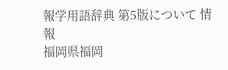報学用語辞典 第5版について 情報
福岡県福岡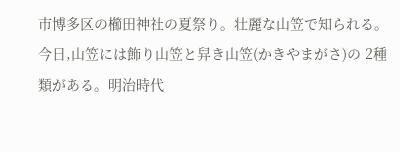市博多区の櫛田神社の夏祭り。壮麗な山笠で知られる。今日,山笠には飾り山笠と舁き山笠(かきやまがさ)の 2種類がある。明治時代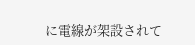に電線が架設されて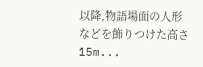以降,物語場面の人形などを飾りつけた高さ 15m...